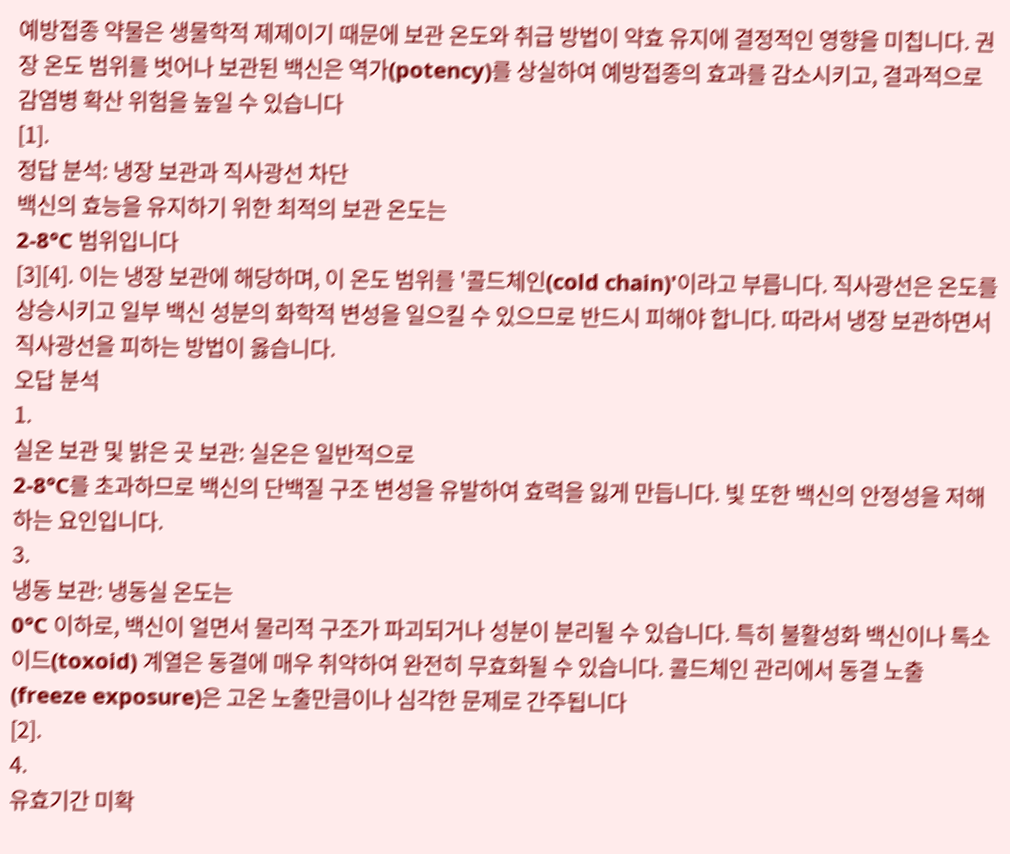예방접종 약물은 생물학적 제제이기 때문에 보관 온도와 취급 방법이 약효 유지에 결정적인 영향을 미칩니다. 권장 온도 범위를 벗어나 보관된 백신은 역가(potency)를 상실하여 예방접종의 효과를 감소시키고, 결과적으로 감염병 확산 위험을 높일 수 있습니다
[1].
정답 분석: 냉장 보관과 직사광선 차단
백신의 효능을 유지하기 위한 최적의 보관 온도는
2-8°C 범위입니다
[3][4]. 이는 냉장 보관에 해당하며, 이 온도 범위를 '콜드체인(cold chain)'이라고 부릅니다. 직사광선은 온도를 상승시키고 일부 백신 성분의 화학적 변성을 일으킬 수 있으므로 반드시 피해야 합니다. 따라서 냉장 보관하면서 직사광선을 피하는 방법이 옳습니다.
오답 분석
1.
실온 보관 및 밝은 곳 보관: 실온은 일반적으로
2-8°C를 초과하므로 백신의 단백질 구조 변성을 유발하여 효력을 잃게 만듭니다. 빛 또한 백신의 안정성을 저해하는 요인입니다.
3.
냉동 보관: 냉동실 온도는
0°C 이하로, 백신이 얼면서 물리적 구조가 파괴되거나 성분이 분리될 수 있습니다. 특히 불활성화 백신이나 톡소이드(toxoid) 계열은 동결에 매우 취약하여 완전히 무효화될 수 있습니다. 콜드체인 관리에서 동결 노출(freeze exposure)은 고온 노출만큼이나 심각한 문제로 간주됩니다
[2].
4.
유효기간 미확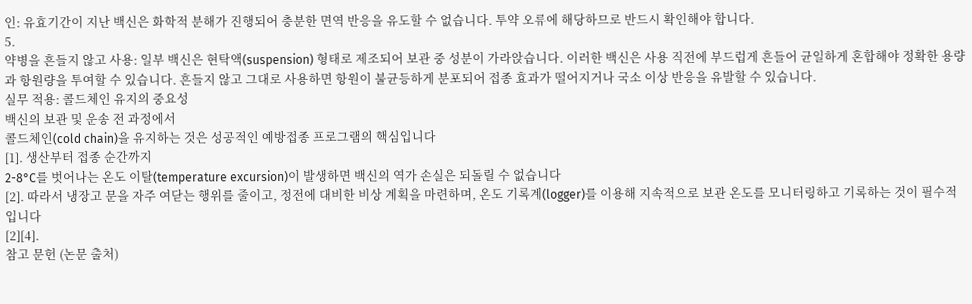인: 유효기간이 지난 백신은 화학적 분해가 진행되어 충분한 면역 반응을 유도할 수 없습니다. 투약 오류에 해당하므로 반드시 확인해야 합니다.
5.
약병을 흔들지 않고 사용: 일부 백신은 현탁액(suspension) 형태로 제조되어 보관 중 성분이 가라앉습니다. 이러한 백신은 사용 직전에 부드럽게 흔들어 균일하게 혼합해야 정확한 용량과 항원량을 투여할 수 있습니다. 흔들지 않고 그대로 사용하면 항원이 불균등하게 분포되어 접종 효과가 떨어지거나 국소 이상 반응을 유발할 수 있습니다.
실무 적용: 콜드체인 유지의 중요성
백신의 보관 및 운송 전 과정에서
콜드체인(cold chain)을 유지하는 것은 성공적인 예방접종 프로그램의 핵심입니다
[1]. 생산부터 접종 순간까지
2-8°C를 벗어나는 온도 이탈(temperature excursion)이 발생하면 백신의 역가 손실은 되돌릴 수 없습니다
[2]. 따라서 냉장고 문을 자주 여닫는 행위를 줄이고, 정전에 대비한 비상 계획을 마련하며, 온도 기록계(logger)를 이용해 지속적으로 보관 온도를 모니터링하고 기록하는 것이 필수적입니다
[2][4].
참고 문헌 (논문 출처)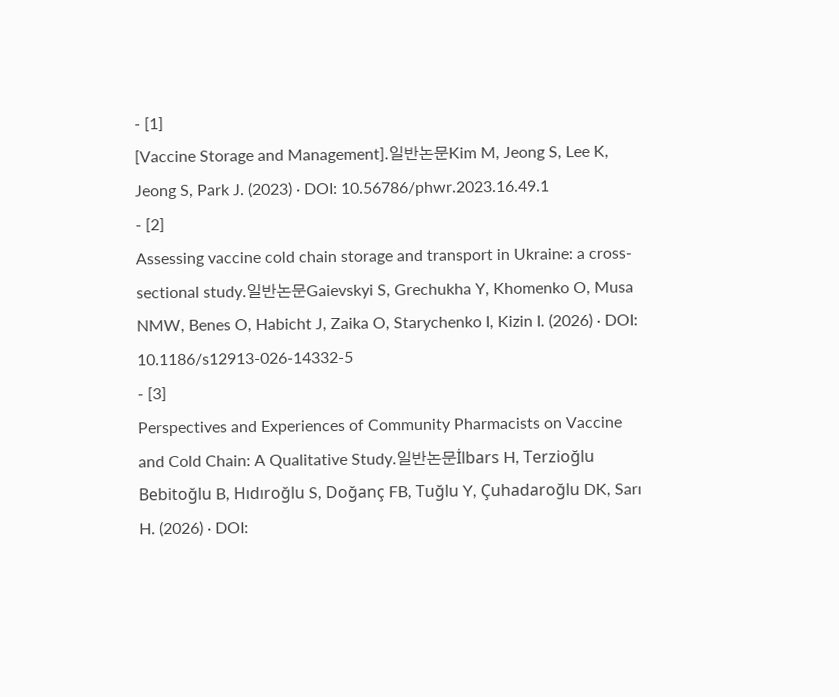- [1]
[Vaccine Storage and Management].일반논문Kim M, Jeong S, Lee K, Jeong S, Park J. (2023) · DOI: 10.56786/phwr.2023.16.49.1
- [2]
Assessing vaccine cold chain storage and transport in Ukraine: a cross-sectional study.일반논문Gaievskyi S, Grechukha Y, Khomenko O, Musa NMW, Benes O, Habicht J, Zaika O, Starychenko I, Kizin I. (2026) · DOI: 10.1186/s12913-026-14332-5
- [3]
Perspectives and Experiences of Community Pharmacists on Vaccine and Cold Chain: A Qualitative Study.일반논문İlbars H, Terzioğlu Bebitoğlu B, Hıdıroğlu S, Doğanç FB, Tuğlu Y, Çuhadaroğlu DK, Sarı H. (2026) · DOI: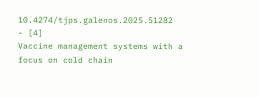10.4274/tjps.galenos.2025.51282
- [4]
Vaccine management systems with a focus on cold chain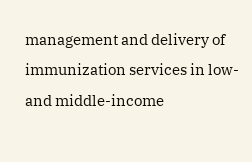management and delivery of immunization services in low- and middle-income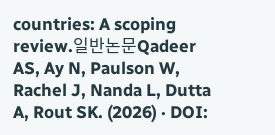countries: A scoping review.일반논문Qadeer AS, Ay N, Paulson W, Rachel J, Nanda L, Dutta A, Rout SK. (2026) · DOI: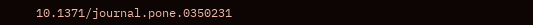10.1371/journal.pone.0350231